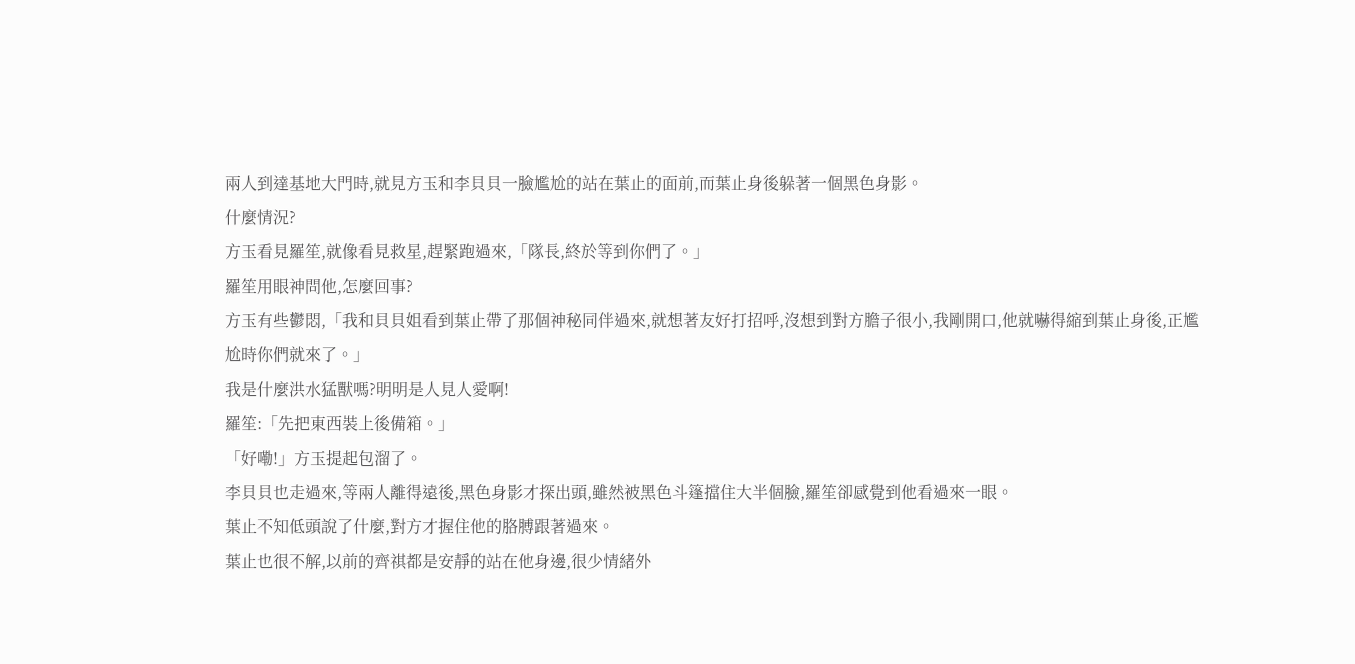兩人到達基地大門時,就見方玉和李貝貝一臉尷尬的站在葉止的面前,而葉止身後躲著一個黑色身影。
什麼情況?
方玉看見羅笙,就像看見救星,趕緊跑過來,「隊長,終於等到你們了。」
羅笙用眼神問他,怎麼回事?
方玉有些鬱悶,「我和貝貝姐看到葉止帶了那個神秘同伴過來,就想著友好打招呼,沒想到對方膽子很小,我剛開口,他就嚇得縮到葉止身後,正尷尬時你們就來了。」
我是什麼洪水猛獸嗎?明明是人見人愛啊!
羅笙:「先把東西裝上後備箱。」
「好嘞!」方玉提起包溜了。
李貝貝也走過來,等兩人離得遠後,黑色身影才探出頭,雖然被黑色斗篷擋住大半個臉,羅笙卻感覺到他看過來一眼。
葉止不知低頭說了什麼,對方才握住他的胳膊跟著過來。
葉止也很不解,以前的齊祺都是安靜的站在他身邊,很少情緒外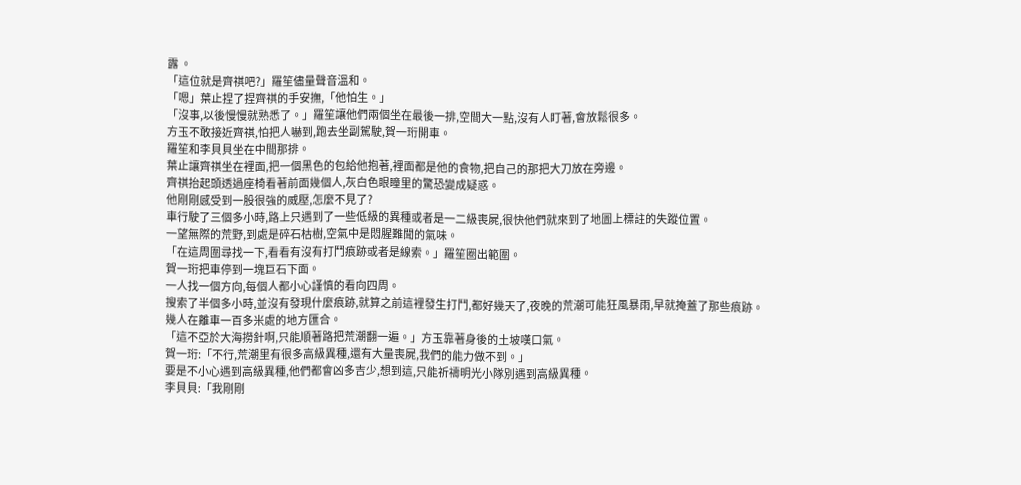露 。
「這位就是齊祺吧?」羅笙儘量聲音溫和。
「嗯」葉止捏了捏齊祺的手安撫,「他怕生。」
「沒事,以後慢慢就熟悉了。」羅笙讓他們兩個坐在最後一排,空間大一點,沒有人盯著,會放鬆很多。
方玉不敢接近齊祺,怕把人嚇到,跑去坐副駕駛,賀一珩開車。
羅笙和李貝貝坐在中間那排。
葉止讓齊祺坐在裡面,把一個黑色的包給他抱著,裡面都是他的食物,把自己的那把大刀放在旁邊。
齊祺抬起頭透過座椅看著前面幾個人,灰白色眼瞳里的驚恐變成疑惑。
他剛剛感受到一股很強的威壓,怎麼不見了?
車行駛了三個多小時,路上只遇到了一些低級的異種或者是一二級喪屍,很快他們就來到了地圖上標註的失蹤位置。
一望無際的荒野,到處是碎石枯樹,空氣中是悶腥難聞的氣味。
「在這周圍尋找一下,看看有沒有打鬥痕跡或者是線索。」羅笙圈出範圍。
賀一珩把車停到一塊巨石下面。
一人找一個方向,每個人都小心謹慎的看向四周。
搜索了半個多小時,並沒有發現什麼痕跡,就算之前這裡發生打鬥,都好幾天了,夜晚的荒潮可能狂風暴雨,早就掩蓋了那些痕跡。
幾人在離車一百多米處的地方匯合。
「這不亞於大海撈針啊,只能順著路把荒潮翻一遍。」方玉靠著身後的土坡嘆口氣。
賀一珩:「不行,荒潮里有很多高級異種,還有大量喪屍,我們的能力做不到。」
要是不小心遇到高級異種,他們都會凶多吉少,想到這,只能祈禱明光小隊別遇到高級異種。
李貝貝:「我剛剛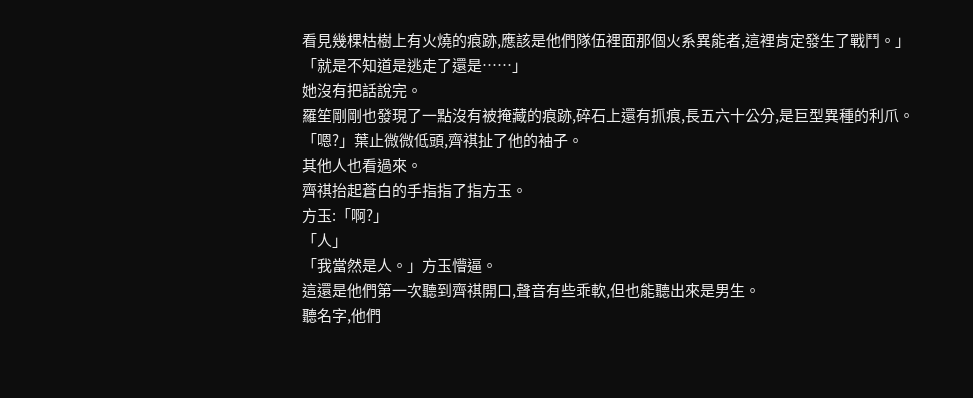看見幾棵枯樹上有火燒的痕跡,應該是他們隊伍裡面那個火系異能者,這裡肯定發生了戰鬥。」
「就是不知道是逃走了還是……」
她沒有把話說完。
羅笙剛剛也發現了一點沒有被掩藏的痕跡,碎石上還有抓痕,長五六十公分,是巨型異種的利爪。
「嗯?」葉止微微低頭,齊祺扯了他的袖子。
其他人也看過來。
齊祺抬起蒼白的手指指了指方玉。
方玉:「啊?」
「人」
「我當然是人。」方玉懵逼。
這還是他們第一次聽到齊祺開口,聲音有些乖軟,但也能聽出來是男生。
聽名字,他們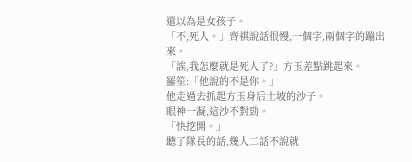還以為是女孩子。
「不,死人。」齊祺說話很慢,一個字,兩個字的蹦出來。
「誒,我怎麼就是死人了?」方玉差點跳起來。
羅笙:「他說的不是你。」
他走過去抓起方玉身后土坡的沙子。
眼神一凝,這沙不對勁。
「快挖開。」
聽了隊長的話,幾人二話不說就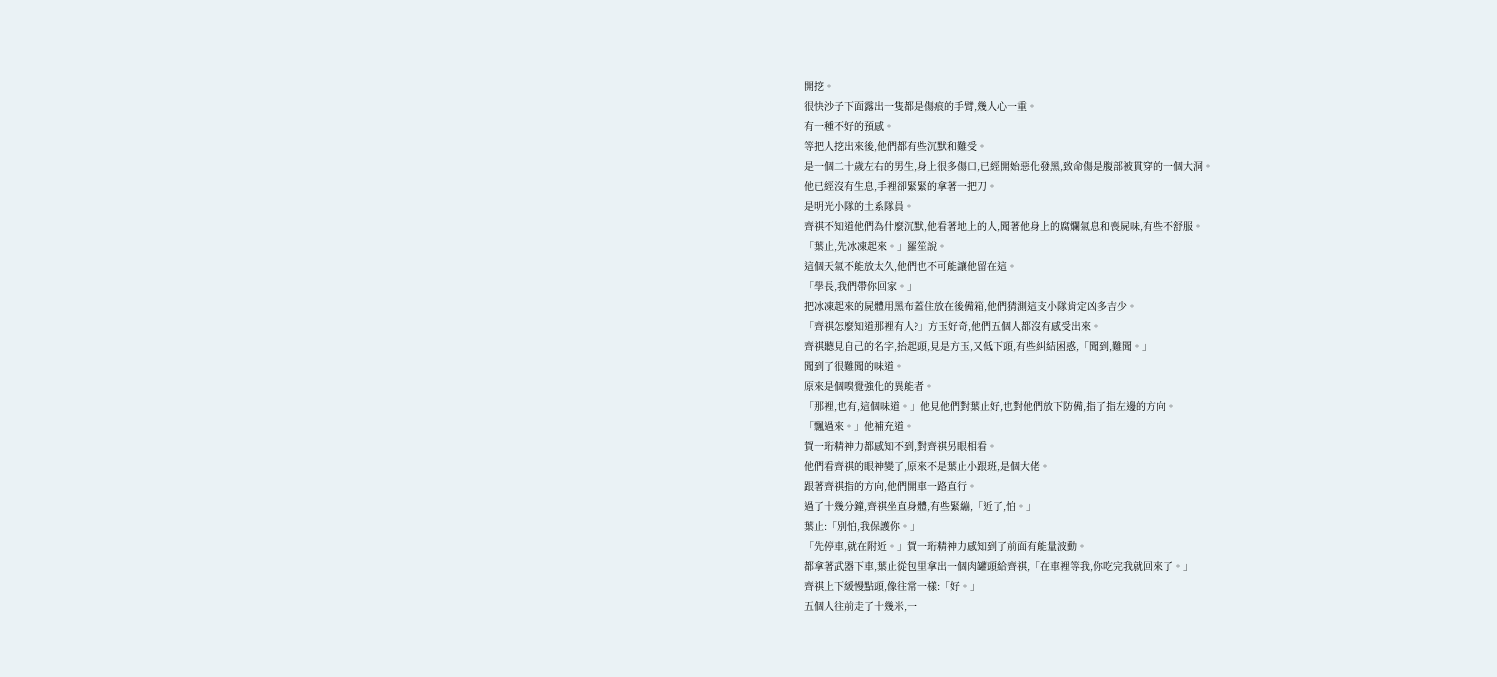開挖。
很快沙子下面露出一隻都是傷痕的手臂,幾人心一重。
有一種不好的預感。
等把人挖出來後,他們都有些沉默和難受。
是一個二十歲左右的男生,身上很多傷口,已經開始惡化發黑,致命傷是腹部被貫穿的一個大洞。
他已經沒有生息,手裡卻緊緊的拿著一把刀。
是明光小隊的土系隊員。
齊祺不知道他們為什麼沉默,他看著地上的人,聞著他身上的腐爛氣息和喪屍味,有些不舒服。
「葉止,先冰凍起來。」羅笙說。
這個天氣不能放太久,他們也不可能讓他留在這。
「學長,我們帶你回家。」
把冰凍起來的屍體用黑布蓋住放在後備箱,他們猜測這支小隊肯定凶多吉少。
「齊祺怎麼知道那裡有人?」方玉好奇,他們五個人都沒有感受出來。
齊祺聽見自己的名字,抬起頭,見是方玉,又低下頭,有些糾結困惑,「聞到,難聞。」
聞到了很難聞的味道。
原來是個嗅覺強化的異能者。
「那裡,也有,這個味道。」他見他們對葉止好,也對他們放下防備,指了指左邊的方向。
「飄過來。」他補充道。
賀一珩精神力都感知不到,對齊祺另眼相看。
他們看齊祺的眼神變了,原來不是葉止小跟班,是個大佬。
跟著齊祺指的方向,他們開車一路直行。
過了十幾分鐘,齊祺坐直身體,有些緊繃,「近了,怕。」
葉止:「別怕,我保護你。」
「先停車,就在附近。」賀一珩精神力感知到了前面有能量波動。
都拿著武器下車,葉止從包里拿出一個肉罐頭給齊祺,「在車裡等我,你吃完我就回來了。」
齊祺上下緩慢點頭,像往常一樣:「好。」
五個人往前走了十幾米,一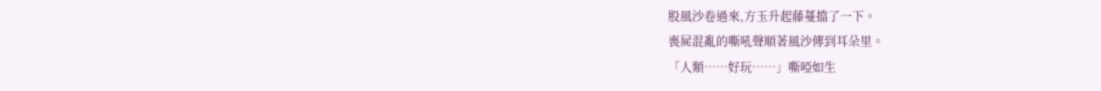股風沙卷過來,方玉升起藤蔓擋了一下。
喪屍混亂的嘶吼聲順著風沙傳到耳朵里。
「人類……好玩……」嘶啞如生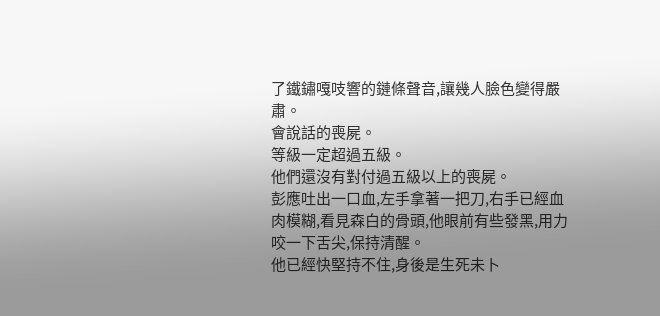了鐵鏽嘎吱響的鏈條聲音,讓幾人臉色變得嚴肅。
會說話的喪屍。
等級一定超過五級。
他們還沒有對付過五級以上的喪屍。
彭應吐出一口血,左手拿著一把刀,右手已經血肉模糊,看見森白的骨頭,他眼前有些發黑,用力咬一下舌尖,保持清醒。
他已經快堅持不住,身後是生死未卜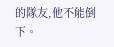的隊友,他不能倒下。